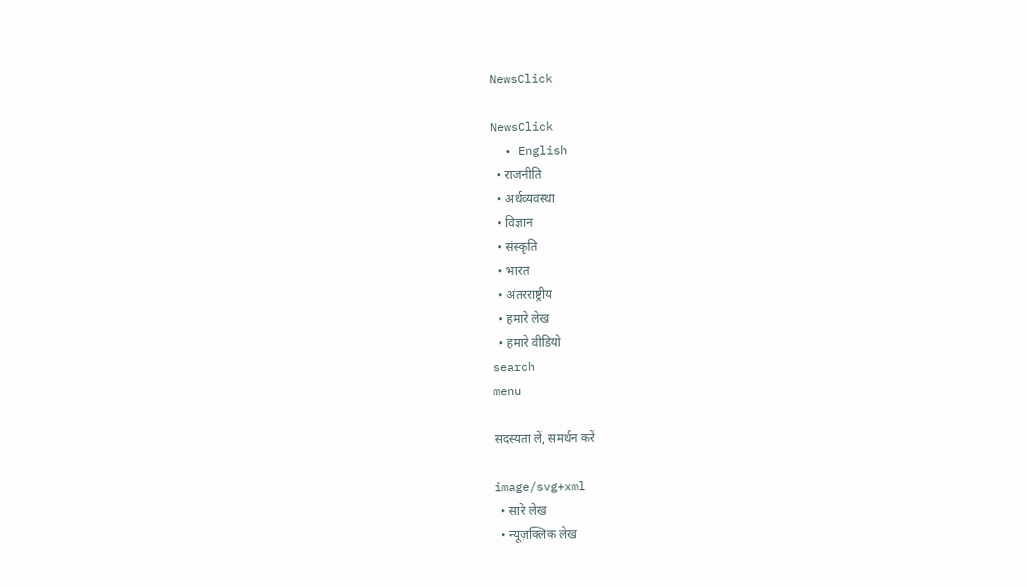NewsClick

NewsClick
  • English
  • राजनीति
  • अर्थव्यवस्था
  • विज्ञान
  • संस्कृति
  • भारत
  • अंतरराष्ट्रीय
  • हमारे लेख
  • हमारे वीडियो
search
menu

सदस्यता लें, समर्थन करें

image/svg+xml
  • सारे लेख
  • न्यूज़क्लिक लेख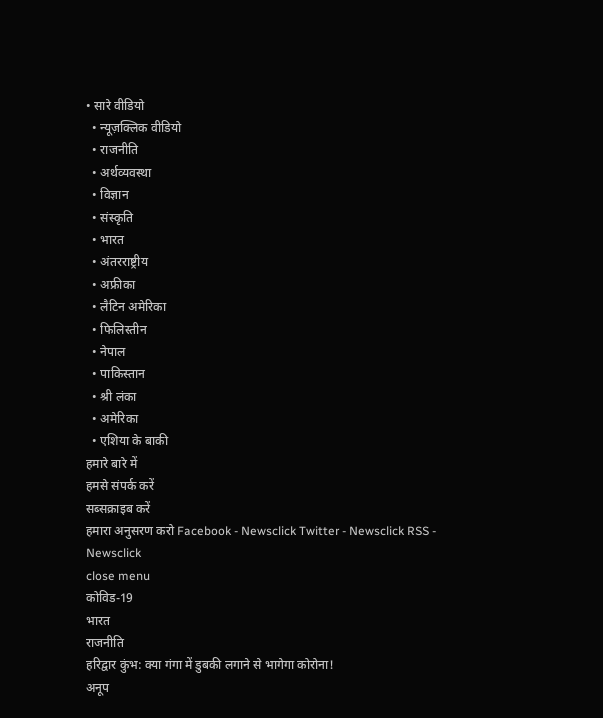• सारे वीडियो
  • न्यूज़क्लिक वीडियो
  • राजनीति
  • अर्थव्यवस्था
  • विज्ञान
  • संस्कृति
  • भारत
  • अंतरराष्ट्रीय
  • अफ्रीका
  • लैटिन अमेरिका
  • फिलिस्तीन
  • नेपाल
  • पाकिस्तान
  • श्री लंका
  • अमेरिका
  • एशिया के बाकी
हमारे बारे में
हमसे संपर्क करें
सब्सक्राइब करें
हमारा अनुसरण करो Facebook - Newsclick Twitter - Newsclick RSS - Newsclick
close menu
कोविड-19
भारत
राजनीति
हरिद्वार कुंभ: क्या गंगा में डुबकी लगाने से भागेगा कोरोना!
अनूप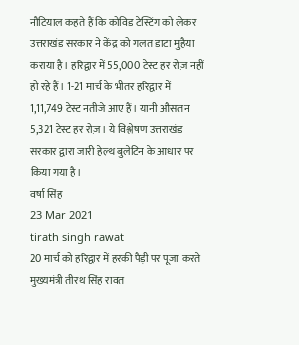नौटियाल कहते हैं कि कोविड टेस्टिंग को लेकर उत्तराखंड सरकार ने केंद्र को गलत डाटा मुहैया कराया है। हरिद्वार में 55,000 टेस्ट हर रोज़ नहीं हो रहे हैं। 1-21 मार्च के भीतर हरिद्वार में 1,11,749 टेस्ट नतीजे आए हैं। यानी औसतन 5,321 टेस्ट हर रोज़। ये विश्लेषण उत्तराखंड सरकार द्वारा जारी हेल्थ बुलेटिन के आधार पर किया गया है।
वर्षा सिंह
23 Mar 2021
tirath singh rawat
20 मार्च को हरिद्वार में हरकी पैड़ी पर पूजा करते मुख्यमंत्री तीरथ सिंह रावत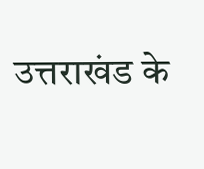उत्तराखंड के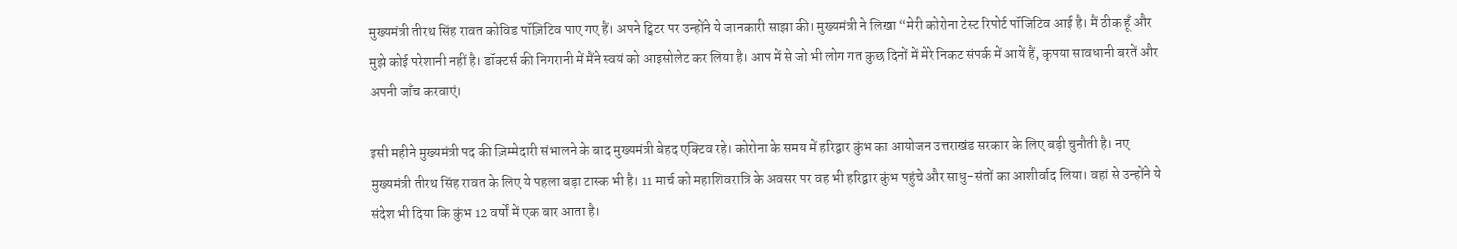मुख्यमंत्री तीरथ सिंह रावत कोविड पॉज़िटिव पाए गए हैं। अपने ट्विटर पर उन्होंने ये जानकारी साझा की। मुख्यमंत्री ने लिखा “मेरी कोरोना टेस्ट रिपोर्ट पॉजिटिव आई है। मैं ठीक हूँ और मुझे कोई परेशानी नहीं है। डॉक्टर्स की निगरानी में मैंने स्वयं को आइसोलेट कर लिया है। आप में से जो भी लोग गत कुछ दिनों में मेरे निकट संपर्क में आयें हैं, कृपया सावधानी बरतें और अपनी जाँच करवाएं।

इसी महीने मुख्यमंत्री पद की ज़िम्मेदारी संभालने के बाद मुख्यमंत्री बेहद एक्टिव रहे। कोरोना के समय में हरिद्वार कुंभ का आयोजन उत्तराखंड सरकार के लिए बड़ी चुनौती है। नए मुख्यमंत्री तीरथ सिंह रावत के लिए ये पहला बड़ा टास्क भी है। 11 मार्च को महाशिवरात्रि के अवसर पर वह भी हरिद्वार कुंभ पहुंचे और साधु-संतों का आशीर्वाद लिया। वहां से उन्होंने ये संदेश भी दिया कि कुंभ 12 वर्षों में एक बार आता है।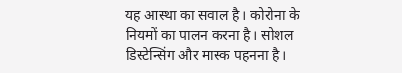यह आस्था का सवाल है। कोरोना के नियमों का पालन करना है। सोशल डिस्टेन्सिंग और मास्क पहनना है।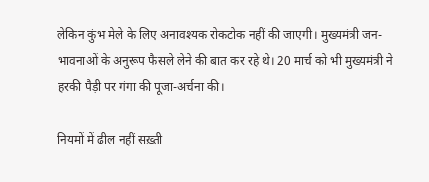लेकिन कुंभ मेले के लिए अनावश्यक रोकटोक नहीं की जाएगी। मुख्यमंत्री जन-भावनाओं के अनुरूप फैसले लेने की बात कर रहे थे। 20 मार्च को भी मुख्यमंत्री ने हरकी पैड़ी पर गंगा की पूजा-अर्चना की।

नियमों में ढील नहीं सख़्ती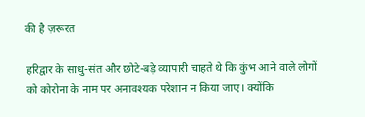की है ज़रूरत

हरिद्वार के साधु-संत और छोटे-बड़े व्यापारी चाहते थे कि कुंभ आने वाले लोगों को कोरोना के नाम पर अनावश्यक परेशान न किया जाए। क्योंकि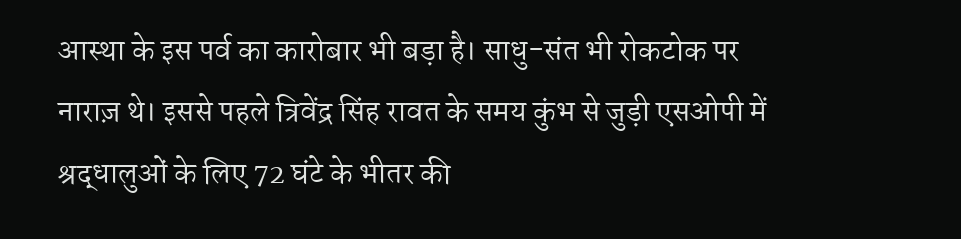आस्था के इस पर्व का कारोबार भी बड़ा है। साधु-संत भी रोकटोक पर नाराज़ थे। इससे पहले त्रिवेंद्र सिंह रावत के समय कुंभ से जुड़ी एसओपी में श्रद्धालुओं के लिए 72 घंटे के भीतर की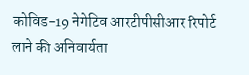कोविड-19 नेगेटिव आरटीपीसीआर रिपोर्ट लाने की अनिवार्यता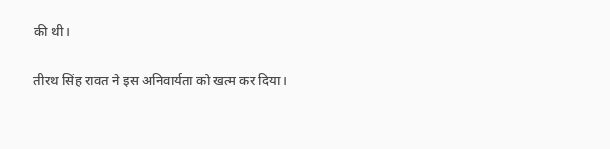की थी।

तीरथ सिंह रावत ने इस अनिवार्यता को खत्म कर दिया।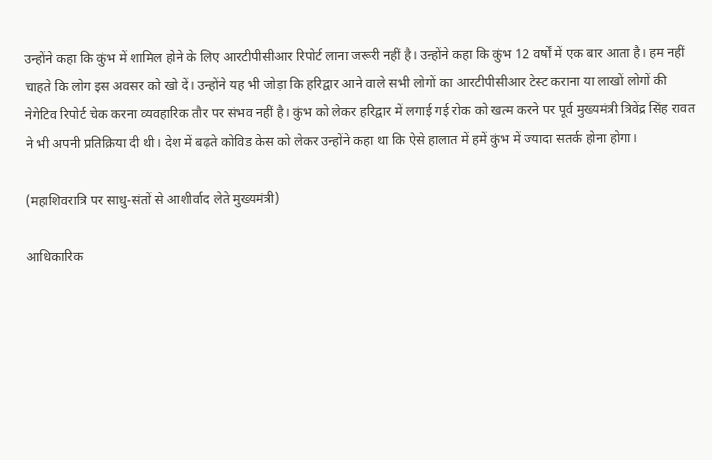उन्होंने कहा कि कुंभ में शामिल होने के लिए आरटीपीसीआर रिपोर्ट लाना जरूरी नहीं है। उऩ्होंने कहा कि कुंभ 12 वर्षों में एक बार आता है। हम नहीं चाहते कि लोग इस अवसर को खो दें। उन्होंने यह भी जोड़ा कि हरिद्वार आने वाले सभी लोगों का आरटीपीसीआर टेस्ट कराना या लाखों लोगों की नेगेटिव रिपोर्ट चेक करना व्यवहारिक तौर पर संभव नहीं है। कुंभ को लेकर हरिद्वार में लगाई गई रोक को खत्म करने पर पूर्व मुख्यमंत्री त्रिवेंद्र सिंह रावत ने भी अपनी प्रतिक्रिया दी थी। देश में बढ़ते कोविड केस को लेकर उन्होंने कहा था कि ऐसे हालात में हमें कुंभ में ज्यादा सतर्क होना होगा।

(महाशिवरात्रि पर साधु-संतों से आशीर्वाद लेते मुख्यमंत्री)

आधिकारिक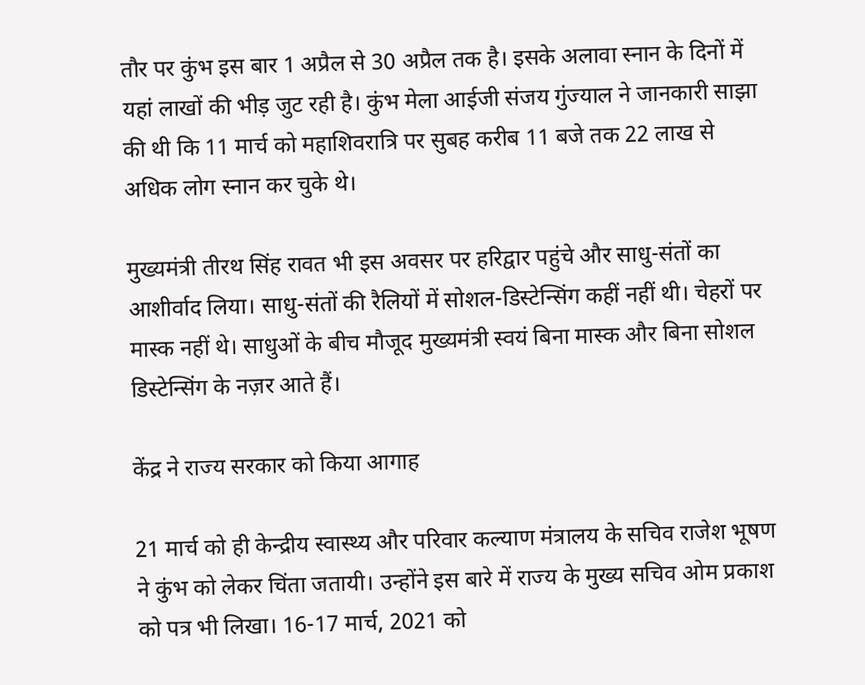तौर पर कुंभ इस बार 1 अप्रैल से 30 अप्रैल तक है। इसके अलावा स्नान के दिनों में यहां लाखों की भीड़ जुट रही है। कुंभ मेला आईजी संजय गुंज्याल ने जानकारी साझा की थी कि 11 मार्च को महाशिवरात्रि पर सुबह करीब 11 बजे तक 22 लाख से अधिक लोग स्नान कर चुके थे।

मुख्यमंत्री तीरथ सिंह रावत भी इस अवसर पर हरिद्वार पहुंचे और साधु-संतों का आशीर्वाद लिया। साधु-संतों की रैलियों में सोशल-डिस्टेन्सिंग कहीं नहीं थी। चेहरों पर मास्क नहीं थे। साधुओं के बीच मौजूद मुख्यमंत्री स्वयं बिना मास्क और बिना सोशल डिस्टेन्सिंग के नज़र आते हैं।

केंद्र ने राज्य सरकार को किया आगाह

21 मार्च को ही केन्‍द्रीय स्वास्थ्य और परिवार कल्याण मंत्रालय के सचिव राजेश भूषण ने कुंभ को लेकर चिंता जतायी। उन्होंने इस बारे में राज्य के मुख्य सचिव ओम प्रकाश को पत्र भी लिखा। 16-17 मार्च, 2021 को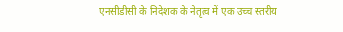एनसीडीसी के निदेशक के नेतृत्व में एक उच्च स्तरीय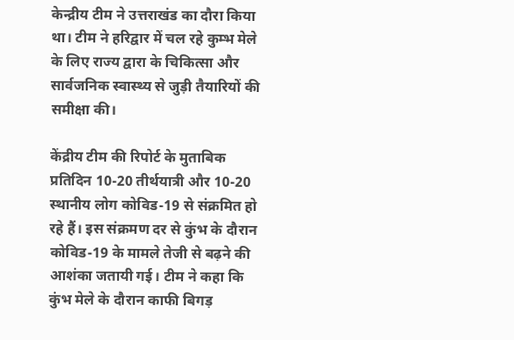केन्‍द्रीय टीम ने उत्तराखंड का दौरा किया था। टीम ने हरिद्वार में चल रहे कुम्‍भ मेले के लिए राज्य द्वारा के चिकित्सा और सार्वजनिक स्वास्थ्य से जुड़ी तैयारियों की समीक्षा की।

केंद्रीय टीम की रिपोर्ट के मुताबिक प्रतिदिन 10-20 तीर्थयात्री और 10-20 स्थानीय लोग कोविड-19 से संक्रमित हो रहे हैं। इस संक्रमण दर से कुंभ के दौरान कोविड-19 के मामले तेजी से बढ़ने की आशंका जतायी गई। टीम ने कहा कि कुंभ मेले के दौरान काफी बिगड़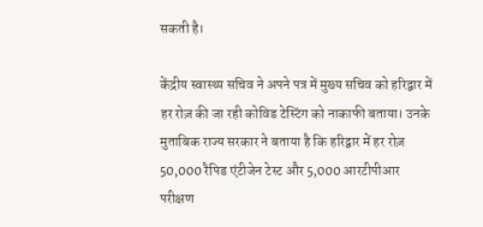सकती है।

केंद्रीय स्वास्थ्य सचिव ने अपने पत्र में मुख्य सचिव को हरिद्वार में हर रोज़ की जा रही कोविड टेस्टिंग को नाकाफी बताया। उनके मुताबिक राज्य सरकार ने बताया है कि हरिद्वार में हर रोज़ 50,000 रैपिड एंटीजेन टेस्ट और 5,000 आरटीपीआर परीक्षण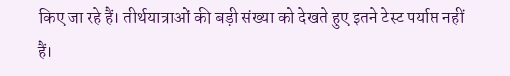किए जा रहे हैं। तीर्थयात्राओं की बड़ी संख्या को देखते हुए इतने टेस्ट पर्याप्त नहीं हैं।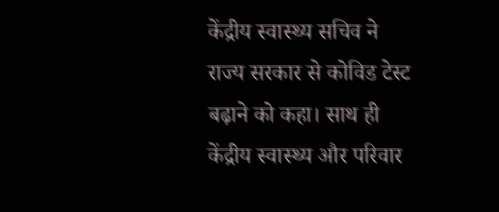केंद्रीय स्वास्थ्य सचिव ने राज्य सरकार से कोविड टेस्ट बढ़ाने को कहा। साथ ही केंद्रीय स्वास्थ्य और परिवार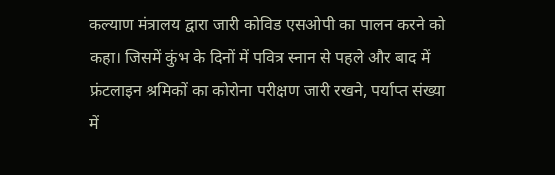कल्याण मंत्रालय द्वारा जारी कोविड एसओपी का पालन करने को कहा। जिसमें कुंभ के दिनों में पवित्र स्‍नान से पहले और बाद में फ्रंटलाइन श्रमिकों का कोरोना परीक्षण जारी रखने, पर्याप्त संख्‍या में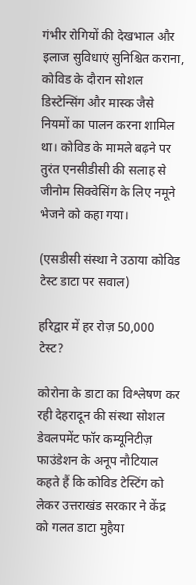गंभीर रोगियों की देखभाल और इलाज सुविधाएं सुनिश्चित कराना, कोविड के दौरान सोशल डिस्टेन्सिंग और मास्क जैसे नियमों का पालन करना शामिल था। कोविड के मामले बढ़ने पर तुरंत एनसीडीसी की सलाह से जीनोम सिक्वेसिंग के लिए नमूने भेजने को कहा गया।

(एसडीसी संस्था ने उठाया कोविड टेस्ट डाटा पर सवाल)

हरिद्वार में हर रोज़ 50,000 टेस्ट?

कोरोना के डाटा का विश्लेषण कर रही देहरादून की संस्था सोशल डेवलपमेंट फॉर कम्यूनिटीज़ फाउंडेशन के अनूप नौटियाल कहते हैं कि कोविड टेस्टिंग को लेकर उत्तराखंड सरकार ने केंद्र को गलत डाटा मुहैया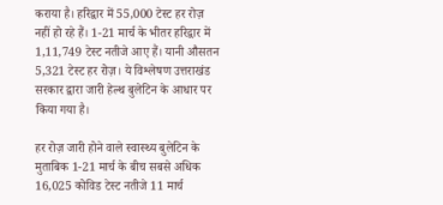कराया है। हरिद्वार में 55,000 टेस्ट हर रोज़ नहीं हो रहे हैं। 1-21 मार्च के भीतर हरिद्वार में 1,11,749 टेस्ट नतीजे आए हैं। यानी औसतन 5,321 टेस्ट हर रोज़। ये विश्लेषण उत्तराखंड सरकार द्वारा जारी हेल्थ बुलेटिन के आधार पर किया गया है।

हर रोज़ जारी होने वाले स्वास्थ्य बुलेटिन के मुताबिक 1-21 मार्च के बीच सबसे अधिक 16,025 कोविड टेस्ट नतीजे 11 मार्च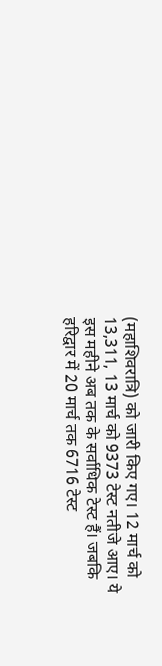(महाशिवरात्रि) को जारी किए गए। 12 मार्च को 13,311, 13 मार्च को 9373 टेस्ट नतीजे आए। ये इस महीने अब तक के सर्वाधिक टेस्ट हैं। जबकि हरिद्वार में 20 मार्च तक 6716 टेस्ट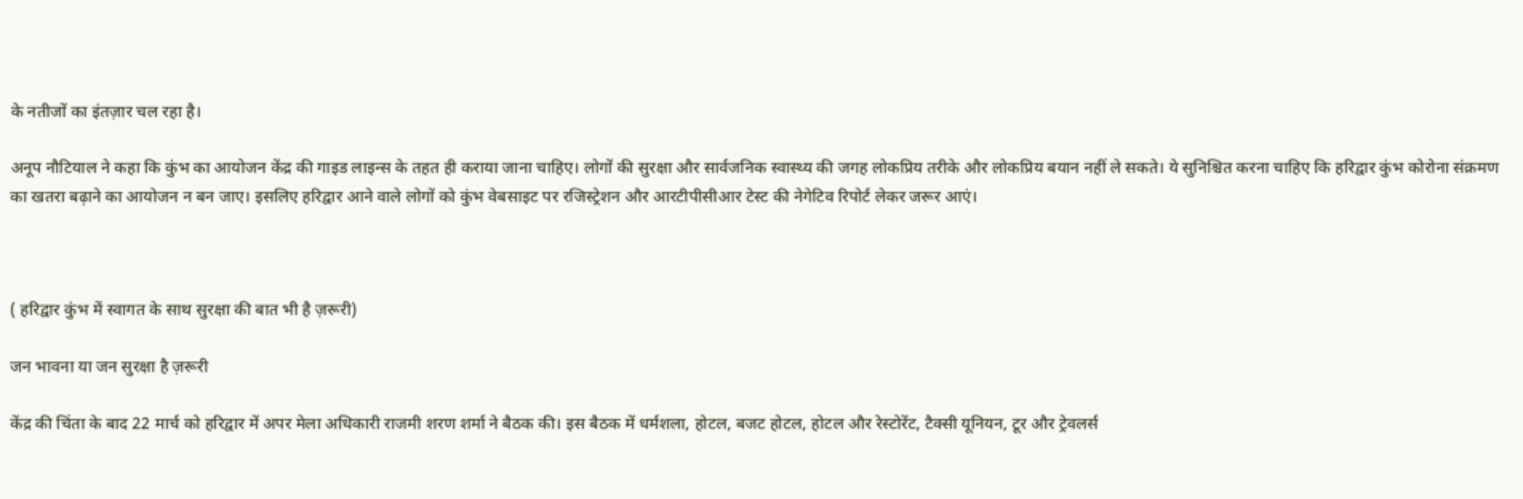के नतीजों का इंतज़ार चल रहा है।

अनूप नौटियाल ने कहा कि कुंभ का आयोजन केंद्र की गाइड लाइन्स के तहत ही कराया जाना चाहिए। लोगों की सुरक्षा और सार्वजनिक स्वास्थ्य की जगह लोकप्रिय तरीके और लोकप्रिय बयान नहीं ले सकते। ये सुनिश्चित करना चाहिए कि हरिद्वार कुंभ कोरोना संक्रमण का खतरा बढ़ाने का आयोजन न बन जाए। इसलिए हरिद्वार आने वाले लोगों को कुंभ वेबसाइट पर रजिस्ट्रेशन और आरटीपीसीआर टेस्ट की नेगेटिव रिपोर्ट लेकर जरूर आएं।



( हरिद्वार कुंभ में स्वागत के साथ सुरक्षा की बात भी है ज़रूरी)

जन भावना या जन सुरक्षा है ज़रूरी

केंद्र की चिंता के बाद 22 मार्च को हरिद्वार में अपर मेला अधिकारी राजमी शरण शर्मा ने बैठक की। इस बैठक में धर्मशला, होटल, बजट होटल, होटल और रेस्टोरेंट, टैक्सी यूनियन, टूर और ट्रेवलर्स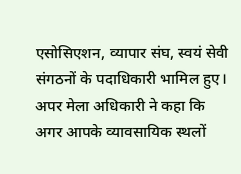एसोसिएशन, व्यापार संघ, स्वयं सेवी संगठनों के पदाधिकारी भामिल हुए। अपर मेला अधिकारी ने कहा कि अगर आपके व्यावसायिक स्थलों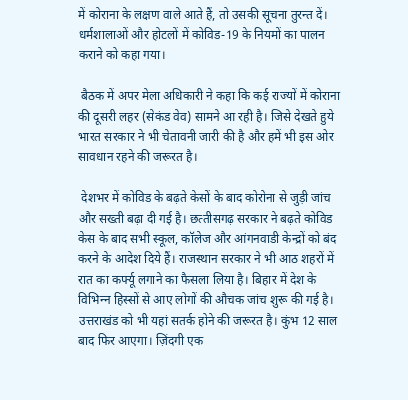में कोराना के लक्षण वाले आते हैं, तो उसकी सूचना तुरन्त दें। धर्मशालाओं और होटलों में कोविड-19 के नियमों का पालन कराने को कहा गया।

 बैठक में अपर मेला अधिकारी ने कहा कि कई राज्यों में कोराना की दूसरी लहर (सेकंड वेव) सामने आ रही है। जिसे देखते हुये भारत सरकार ने भी चेतावनी जारी की है और हमें भी इस ओर सावधान रहने की जरूरत है।

 देशभर में कोविड के बढ़ते केसों के बाद कोरोना से जुड़ी जांच और सख्ती बढ़ा दी गई है। छत्‍तीसगढ़ सरकार ने बढ़ते कोविड केस के बाद सभी स्‍कूल, कॉलेज और आंगनवाडी केन्‍द्रों को बंद करने के आदेश दिये हैं। राजस्‍थान सरकार ने भी आठ शहरों में रात का कर्फ्यू लगाने का फैसला लिया है। बिहार में देश के विभिन्‍न हिस्‍सों से आए लोगों की औचक जांच शुरू की गई है। उत्तराखंड को भी यहां सतर्क होने की जरूरत है। कुंभ 12 साल बाद फिर आएगा। ज़िंदगी एक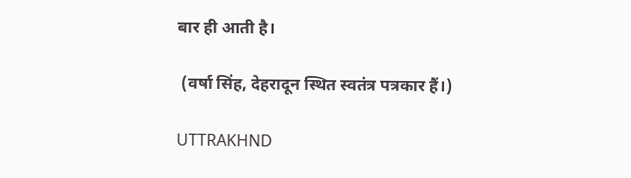बार ही आती है।

 (वर्षा सिंह, देहरादून स्थित स्वतंत्र पत्रकार हैं।)

UTTRAKHND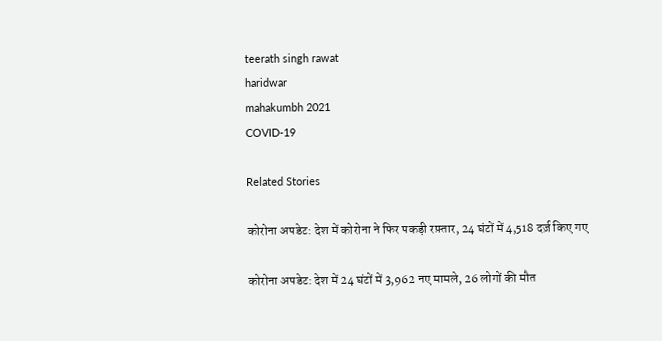teerath singh rawat
haridwar
mahakumbh 2021
COVID-19

Related Stories

कोरोना अपडेट: देश में कोरोना ने फिर पकड़ी रफ़्तार, 24 घंटों में 4,518 दर्ज़ किए गए

कोरोना अपडेट: देश में 24 घंटों में 3,962 नए मामले, 26 लोगों की मौत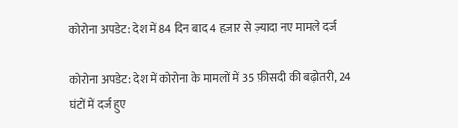कोरोना अपडेट: देश में 84 दिन बाद 4 हज़ार से ज़्यादा नए मामले दर्ज

कोरोना अपडेट: देश में कोरोना के मामलों में 35 फ़ीसदी की बढ़ोतरी, 24 घंटों में दर्ज हुए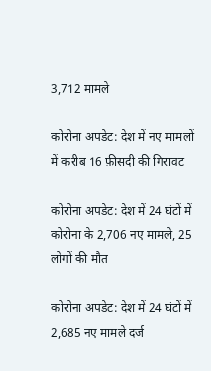3,712 मामले

कोरोना अपडेट: देश में नए मामलों में करीब 16 फ़ीसदी की गिरावट

कोरोना अपडेट: देश में 24 घंटों में कोरोना के 2,706 नए मामले, 25 लोगों की मौत

कोरोना अपडेट: देश में 24 घंटों में 2,685 नए मामले दर्ज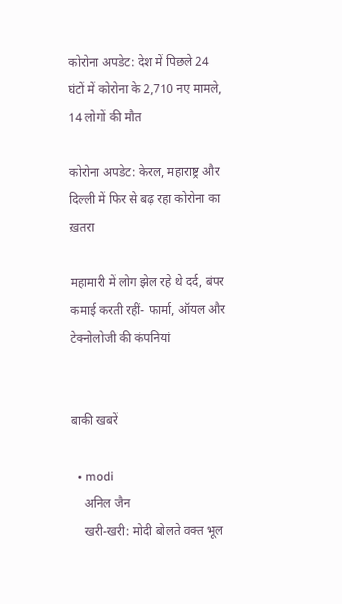कोरोना अपडेट: देश में पिछले 24 घंटों में कोरोना के 2,710 नए मामले, 14 लोगों की मौत

कोरोना अपडेट: केरल, महाराष्ट्र और दिल्ली में फिर से बढ़ रहा कोरोना का ख़तरा

महामारी में लोग झेल रहे थे दर्द, बंपर कमाई करती रहीं- फार्मा, ऑयल और टेक्नोलोजी की कंपनियां


बाकी खबरें

  • modi
    अनिल जैन
    खरी-खरी: मोदी बोलते वक्त भूल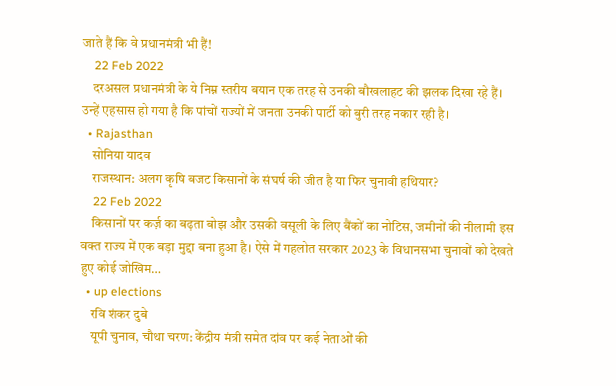जाते हैं कि वे प्रधानमंत्री भी हैं!
    22 Feb 2022
    दरअसल प्रधानमंत्री के ये निम्न स्तरीय बयान एक तरह से उनकी बौखलाहट की झलक दिखा रहे हैं। उन्हें एहसास हो गया है कि पांचों राज्यों में जनता उनकी पार्टी को बुरी तरह नकार रही है।
  • Rajasthan
    सोनिया यादव
    राजस्थान: अलग कृषि बजट किसानों के संघर्ष की जीत है या फिर चुनावी हथियार?
    22 Feb 2022
    किसानों पर कर्ज़ का बढ़ता बोझ और उसकी वसूली के लिए बैंकों का नोटिस, जमीनों की नीलामी इस वक्त राज्य में एक बड़ा मुद्दा बना हुआ है। ऐसे में गहलोत सरकार 2023 के विधानसभा चुनावों को देखते हुए कोई जोखिम…
  • up elections
    रवि शंकर दुबे
    यूपी चुनाव, चौथा चरण: केंद्रीय मंत्री समेत दांव पर कई नेताओं की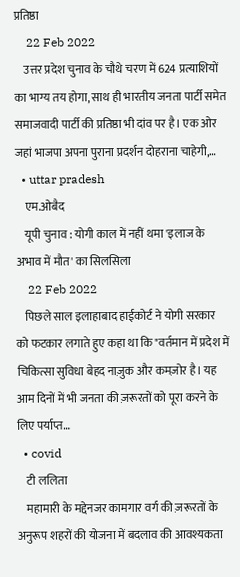प्रतिष्ठा
    22 Feb 2022
    उत्तर प्रदेश चुनाव के चौथे चरण में 624 प्रत्याशियों का भाग्य तय होगा, साथ ही भारतीय जनता पार्टी समेत समाजवादी पार्टी की प्रतिष्ठा भी दांव पर है। एक ओर जहां भाजपा अपना पुराना प्रदर्शन दोहराना चाहेगी,…
  • uttar pradesh
    एम.ओबैद
    यूपी चुनाव : योगी काल में नहीं थमा 'इलाज के अभाव में मौत' का सिलसिला
    22 Feb 2022
    पिछले साल इलाहाबाद हाईकोर्ट ने योगी सरकार को फटकार लगाते हुए कहा था कि "वर्तमान में प्रदेश में चिकित्सा सुविधा बेहद नाज़ुक और कमज़ोर है। यह आम दिनों में भी जनता की ज़रूरतों को पूरा करने के लिए पर्याप्त…
  • covid
    टी ललिता
    महामारी के मद्देनजर कामगार वर्ग की ज़रूरतों के अनुरूप शहरों की योजना में बदलाव की आवश्यकता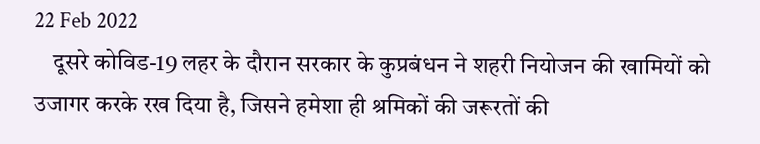22 Feb 2022
    दूसरे कोविड-19 लहर के दौरान सरकार के कुप्रबंधन ने शहरी नियोजन की खामियों को उजागर करके रख दिया है, जिसने हमेशा ही श्रमिकों की जरूरतों की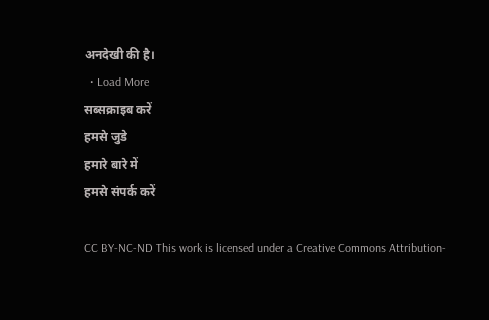अनदेखी की है।
  • Load More
सब्सक्राइब करें
हमसे जुडे
हमारे बारे में
हमसे संपर्क करें

CC BY-NC-ND This work is licensed under a Creative Commons Attribution-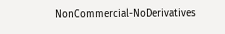NonCommercial-NoDerivatives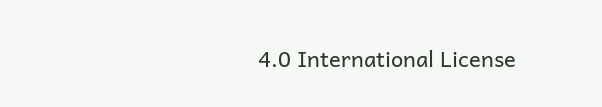4.0 International License